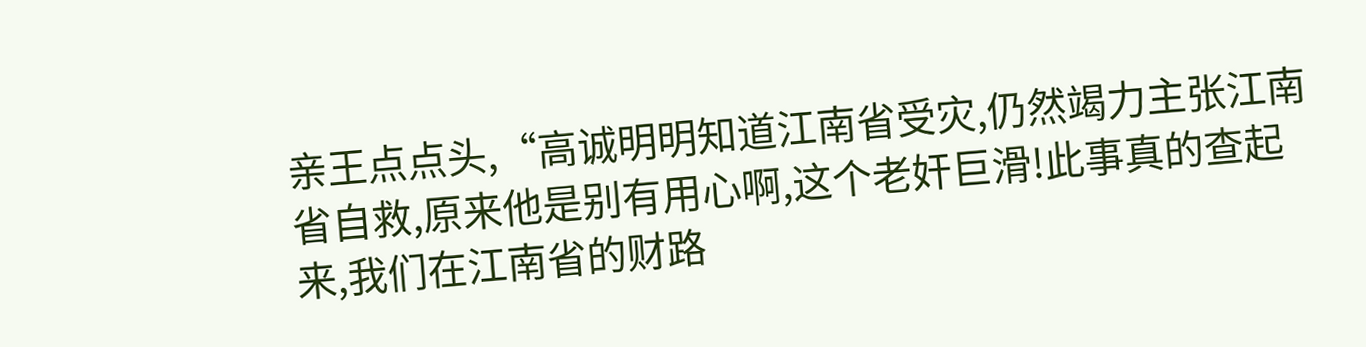亲王点点头,“高诚明明知道江南省受灾,仍然竭力主张江南省自救,原来他是别有用心啊,这个老奸巨滑!此事真的查起来,我们在江南省的财路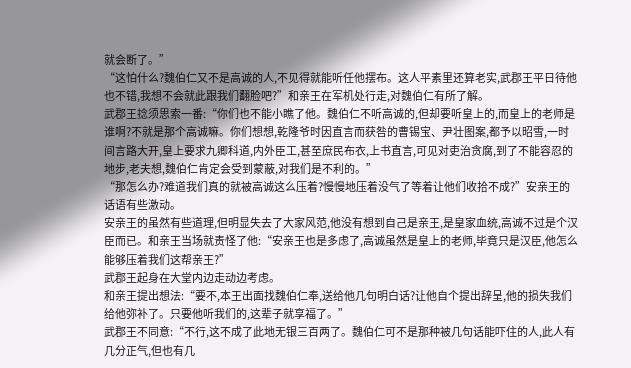就会断了。”
“这怕什么?魏伯仁又不是高诚的人,不见得就能听任他摆布。这人平素里还算老实,武郡王平日待他也不错,我想不会就此跟我们翻脸吧?”和亲王在军机处行走,对魏伯仁有所了解。
武郡王捻须思索一番:“你们也不能小瞧了他。魏伯仁不听高诚的,但却要听皇上的,而皇上的老师是谁啊?不就是那个高诚嘛。你们想想,乾隆爷时因直言而获咎的曹锡宝、尹壮图案,都予以昭雪,一时间言路大开,皇上要求九卿科道,内外臣工,甚至庶民布衣,上书直言,可见对吏治贪腐,到了不能容忍的地步,老夫想,魏伯仁肯定会受到蒙蔽,对我们是不利的。”
“那怎么办?难道我们真的就被高诚这么压着?慢慢地压着没气了等着让他们收拾不成?”安亲王的话语有些激动。
安亲王的虽然有些道理,但明显失去了大家风范,他没有想到自己是亲王,是皇家血统,高诚不过是个汉臣而已。和亲王当场就责怪了他:“安亲王也是多虑了,高诚虽然是皇上的老师,毕竟只是汉臣,他怎么能够压着我们这帮亲王?”
武郡王起身在大堂内边走动边考虑。
和亲王提出想法:“要不,本王出面找魏伯仁奉,送给他几句明白话?让他自个提出辞呈,他的损失我们给他弥补了。只要他听我们的,这辈子就享福了。”
武郡王不同意:“不行,这不成了此地无银三百两了。魏伯仁可不是那种被几句话能吓住的人,此人有几分正气,但也有几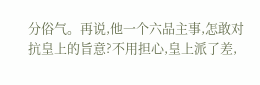分俗气。再说,他一个六品主事,怎敢对抗皇上的旨意?不用担心,皇上派了差,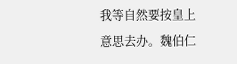我等自然要按皇上意思去办。魏伯仁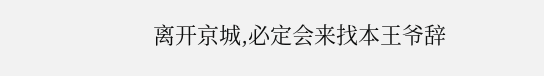离开京城,必定会来找本王爷辞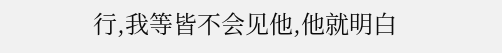行,我等皆不会见他,他就明白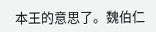本王的意思了。魏伯仁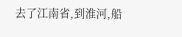去了江南省,到淮河,船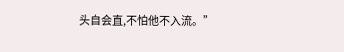头自会直,不怕他不入流。”